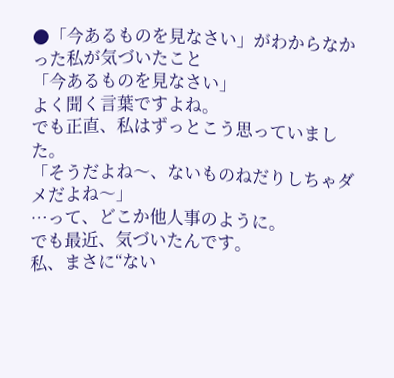●「今あるものを見なさい」がわからなかった私が気づいたこと
「今あるものを見なさい」
よく聞く言葉ですよね。
でも正直、私はずっとこう思っていました。
「そうだよね〜、ないものねだりしちゃダメだよね〜」
…って、どこか他人事のように。
でも最近、気づいたんです。
私、まさに“ない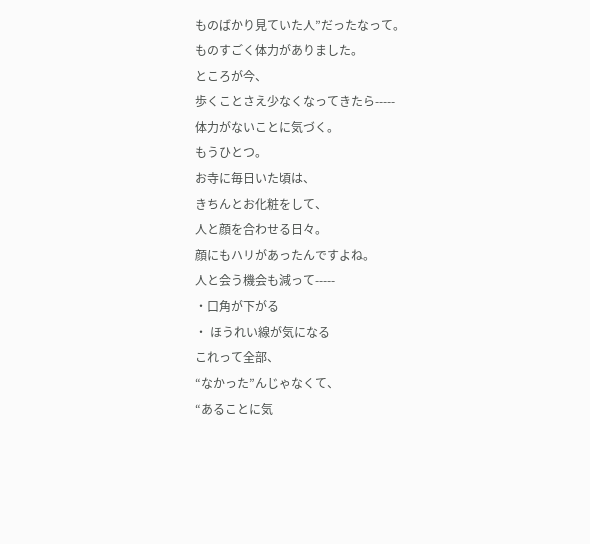ものばかり見ていた人”だったなって。
ものすごく体力がありました。
ところが今、
歩くことさえ少なくなってきたら-----
体力がないことに気づく。
もうひとつ。
お寺に毎日いた頃は、
きちんとお化粧をして、
人と顔を合わせる日々。
顔にもハリがあったんですよね。
人と会う機会も減って-----
・口角が下がる
・ ほうれい線が気になる
これって全部、
“なかった”んじゃなくて、
“あることに気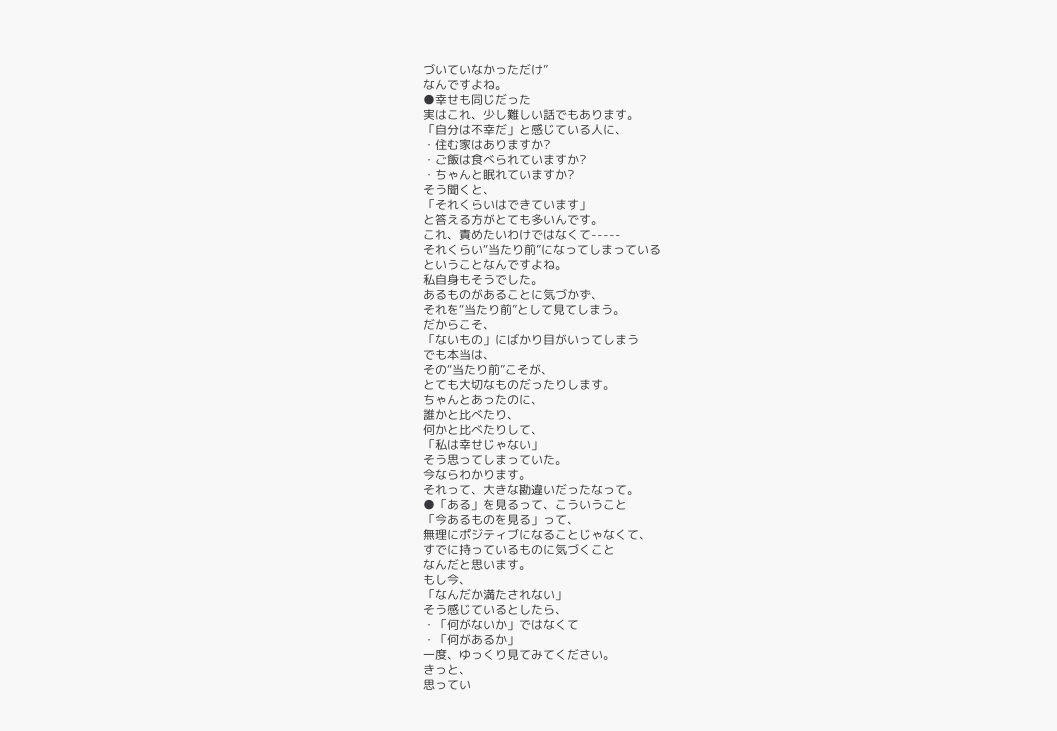づいていなかっただけ”
なんですよね。
●幸せも同じだった
実はこれ、少し難しい話でもあります。
「自分は不幸だ」と感じている人に、
・住む家はありますか?
・ご飯は食べられていますか?
・ちゃんと眠れていますか?
そう聞くと、
「それくらいはできています」
と答える方がとても多いんです。
これ、責めたいわけではなくて-----
それくらい“当たり前”になってしまっている
ということなんですよね。
私自身もそうでした。
あるものがあることに気づかず、
それを“当たり前”として見てしまう。
だからこそ、
「ないもの」にばかり目がいってしまう
でも本当は、
その“当たり前”こそが、
とても大切なものだったりします。
ちゃんとあったのに、
誰かと比べたり、
何かと比べたりして、
「私は幸せじゃない」
そう思ってしまっていた。
今ならわかります。
それって、大きな勘違いだったなって。
●「ある」を見るって、こういうこと
「今あるものを見る」って、
無理にポジティブになることじゃなくて、
すでに持っているものに気づくこと
なんだと思います。
もし今、
「なんだか満たされない」
そう感じているとしたら、
・「何がないか」ではなくて
・「何があるか」
一度、ゆっくり見てみてください。
きっと、
思ってい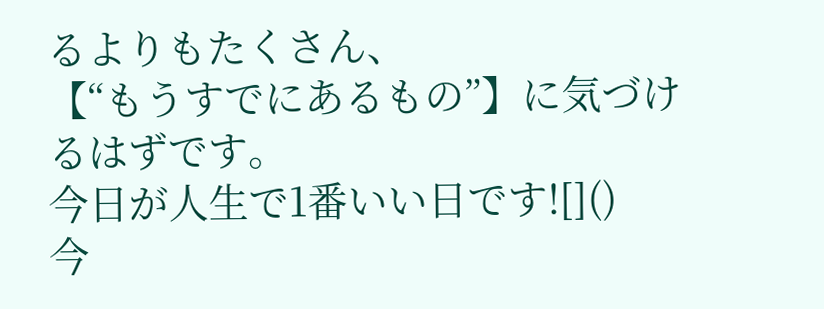るよりもたくさん、
【“もうすでにあるもの”】に気づけるはずです。
今日が人生で1番いい日です![]()
今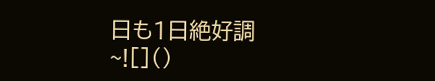日も1日絶好調~![]()